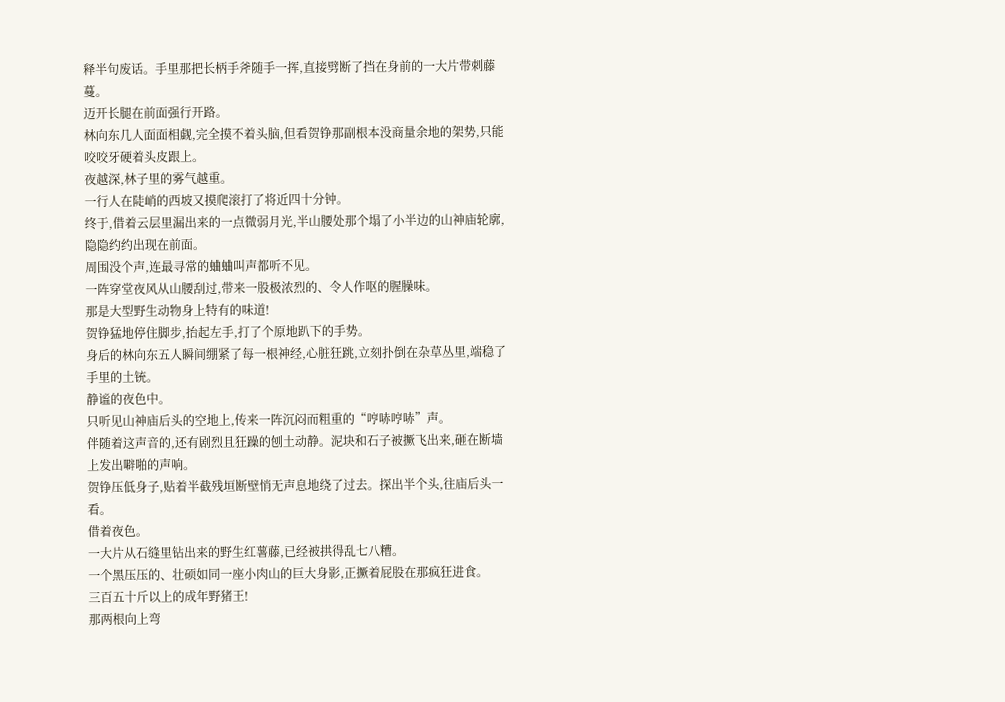释半句废话。手里那把长柄手斧随手一挥,直接劈断了挡在身前的一大片带刺藤蔓。
迈开长腿在前面强行开路。
林向东几人面面相觑,完全摸不着头脑,但看贺铮那副根本没商量余地的架势,只能咬咬牙硬着头皮跟上。
夜越深,林子里的雾气越重。
一行人在陡峭的西坡又摸爬滚打了将近四十分钟。
终于,借着云层里漏出来的一点微弱月光,半山腰处那个塌了小半边的山神庙轮廓,隐隐约约出现在前面。
周围没个声,连最寻常的蛐蛐叫声都听不见。
一阵穿堂夜风从山腰刮过,带来一股极浓烈的、令人作呕的腥臊味。
那是大型野生动物身上特有的味道!
贺铮猛地停住脚步,抬起左手,打了个原地趴下的手势。
身后的林向东五人瞬间绷紧了每一根神经,心脏狂跳,立刻扑倒在杂草丛里,端稳了手里的土铳。
静谧的夜色中。
只听见山神庙后头的空地上,传来一阵沉闷而粗重的“哼哧哼哧”声。
伴随着这声音的,还有剧烈且狂躁的刨土动静。泥块和石子被撅飞出来,砸在断墙上发出噼啪的声响。
贺铮压低身子,贴着半截残垣断壁悄无声息地绕了过去。探出半个头,往庙后头一看。
借着夜色。
一大片从石缝里钻出来的野生红薯藤,已经被拱得乱七八糟。
一个黑压压的、壮硕如同一座小肉山的巨大身影,正撅着屁股在那疯狂进食。
三百五十斤以上的成年野猪王!
那两根向上弯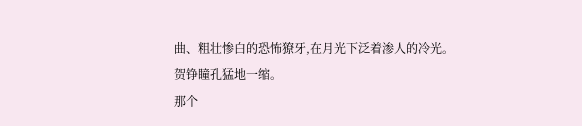曲、粗壮惨白的恐怖獠牙,在月光下泛着渗人的冷光。
贺铮瞳孔猛地一缩。
那个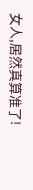女人,居然真算准了!